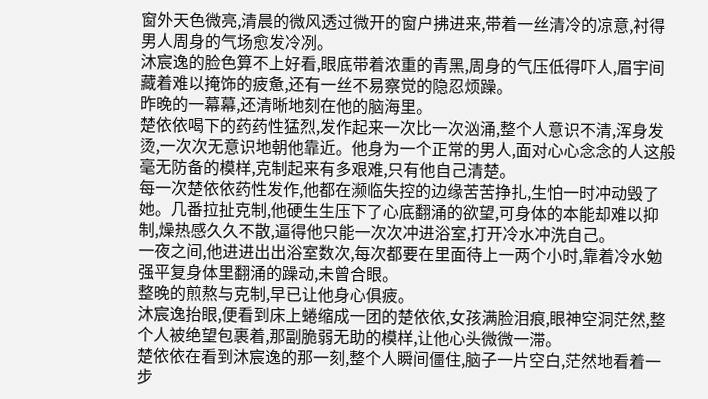窗外天色微亮,清晨的微风透过微开的窗户拂进来,带着一丝清冷的凉意,衬得男人周身的气场愈发冷冽。
沐宸逸的脸色算不上好看,眼底带着浓重的青黑,周身的气压低得吓人,眉宇间藏着难以掩饰的疲惫,还有一丝不易察觉的隐忍烦躁。
昨晚的一幕幕,还清晰地刻在他的脑海里。
楚依依喝下的药药性猛烈,发作起来一次比一次汹涌,整个人意识不清,浑身发烫,一次次无意识地朝他靠近。他身为一个正常的男人,面对心心念念的人这般毫无防备的模样,克制起来有多艰难,只有他自己清楚。
每一次楚依依药性发作,他都在濒临失控的边缘苦苦挣扎,生怕一时冲动毁了她。几番拉扯克制,他硬生生压下了心底翻涌的欲望,可身体的本能却难以抑制,燥热感久久不散,逼得他只能一次次冲进浴室,打开冷水冲洗自己。
一夜之间,他进进出出浴室数次,每次都要在里面待上一两个小时,靠着冷水勉强平复身体里翻涌的躁动,未曾合眼。
整晚的煎熬与克制,早已让他身心俱疲。
沐宸逸抬眼,便看到床上蜷缩成一团的楚依依,女孩满脸泪痕,眼神空洞茫然,整个人被绝望包裹着,那副脆弱无助的模样,让他心头微微一滞。
楚依依在看到沐宸逸的那一刻,整个人瞬间僵住,脑子一片空白,茫然地看着一步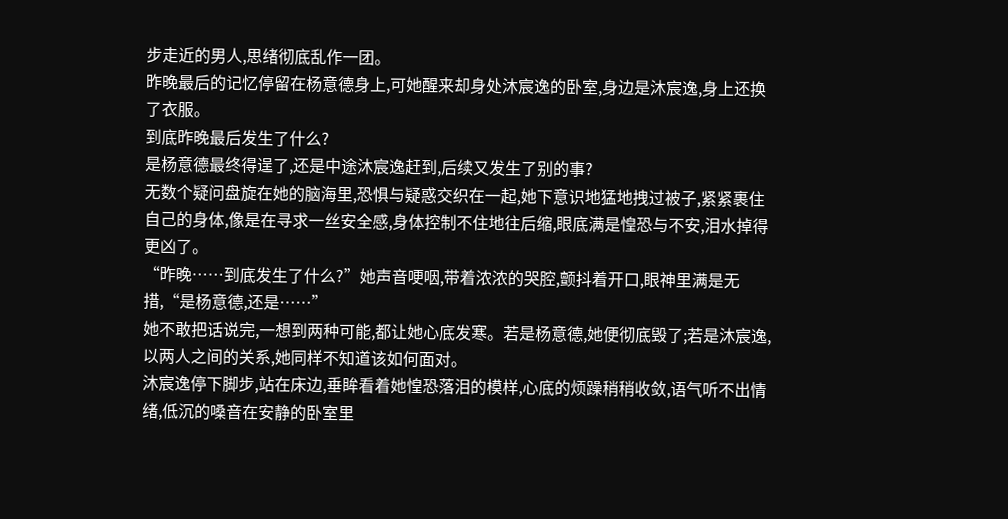步走近的男人,思绪彻底乱作一团。
昨晚最后的记忆停留在杨意德身上,可她醒来却身处沐宸逸的卧室,身边是沐宸逸,身上还换了衣服。
到底昨晚最后发生了什么?
是杨意德最终得逞了,还是中途沐宸逸赶到,后续又发生了别的事?
无数个疑问盘旋在她的脑海里,恐惧与疑惑交织在一起,她下意识地猛地拽过被子,紧紧裹住自己的身体,像是在寻求一丝安全感,身体控制不住地往后缩,眼底满是惶恐与不安,泪水掉得更凶了。
“昨晚……到底发生了什么?”她声音哽咽,带着浓浓的哭腔,颤抖着开口,眼神里满是无措,“是杨意德,还是……”
她不敢把话说完,一想到两种可能,都让她心底发寒。若是杨意德,她便彻底毁了;若是沐宸逸,以两人之间的关系,她同样不知道该如何面对。
沐宸逸停下脚步,站在床边,垂眸看着她惶恐落泪的模样,心底的烦躁稍稍收敛,语气听不出情绪,低沉的嗓音在安静的卧室里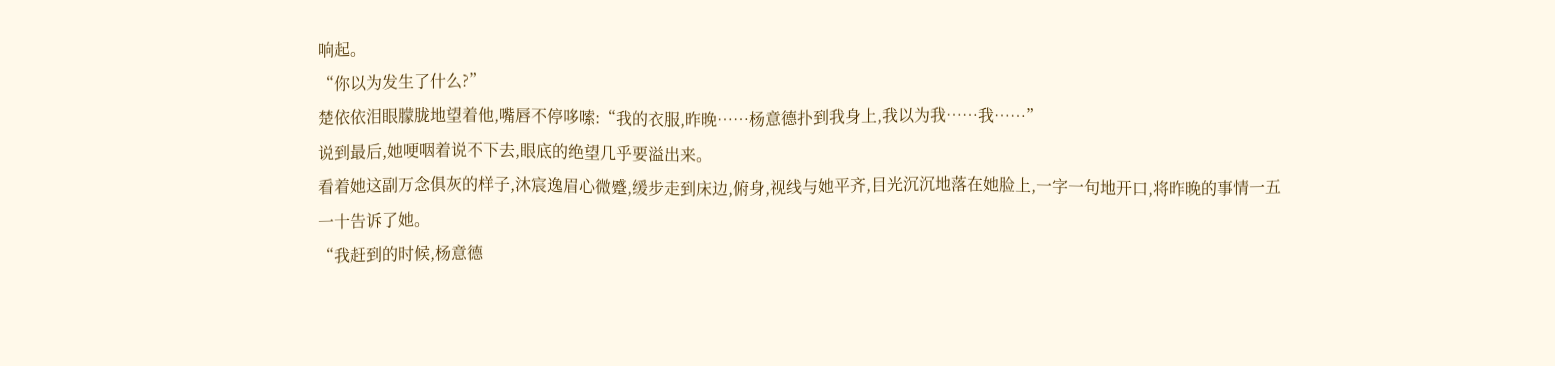响起。
“你以为发生了什么?”
楚依依泪眼朦胧地望着他,嘴唇不停哆嗦:“我的衣服,昨晚……杨意德扑到我身上,我以为我……我……”
说到最后,她哽咽着说不下去,眼底的绝望几乎要溢出来。
看着她这副万念俱灰的样子,沐宸逸眉心微蹙,缓步走到床边,俯身,视线与她平齐,目光沉沉地落在她脸上,一字一句地开口,将昨晚的事情一五一十告诉了她。
“我赶到的时候,杨意德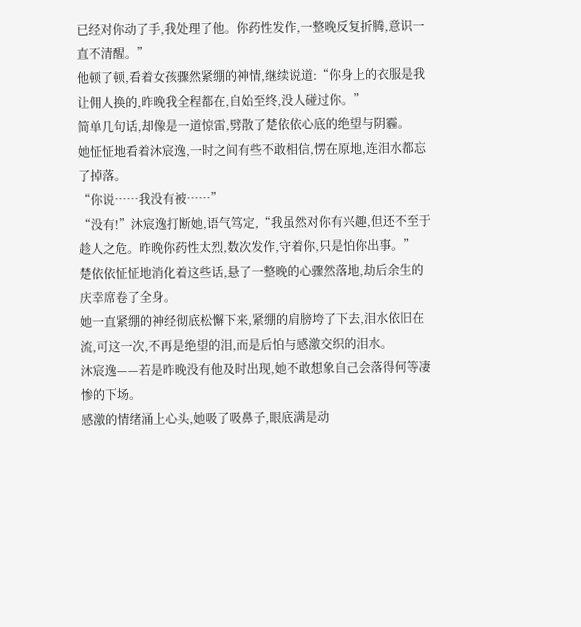已经对你动了手,我处理了他。你药性发作,一整晚反复折腾,意识一直不清醒。”
他顿了顿,看着女孩骤然紧绷的神情,继续说道:“你身上的衣服是我让佣人换的,昨晚我全程都在,自始至终,没人碰过你。”
简单几句话,却像是一道惊雷,劈散了楚依依心底的绝望与阴霾。
她怔怔地看着沐宸逸,一时之间有些不敢相信,愣在原地,连泪水都忘了掉落。
“你说……我没有被……”
“没有!”沐宸逸打断她,语气笃定,“我虽然对你有兴趣,但还不至于趁人之危。昨晚你药性太烈,数次发作,守着你,只是怕你出事。”
楚依依怔怔地消化着这些话,悬了一整晚的心骤然落地,劫后余生的庆幸席卷了全身。
她一直紧绷的神经彻底松懈下来,紧绷的肩膀垮了下去,泪水依旧在流,可这一次,不再是绝望的泪,而是后怕与感激交织的泪水。
沐宸逸——若是昨晚没有他及时出现,她不敢想象自己会落得何等凄惨的下场。
感激的情绪涌上心头,她吸了吸鼻子,眼底满是动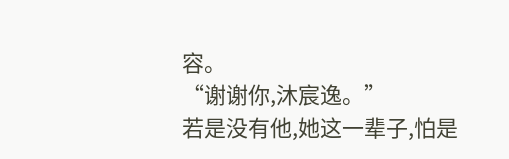容。
“谢谢你,沐宸逸。”
若是没有他,她这一辈子,怕是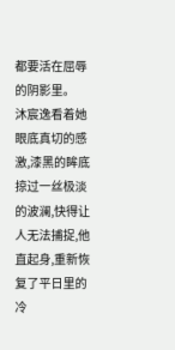都要活在屈辱的阴影里。
沐宸逸看着她眼底真切的感激,漆黑的眸底掠过一丝极淡的波澜,快得让人无法捕捉,他直起身,重新恢复了平日里的冷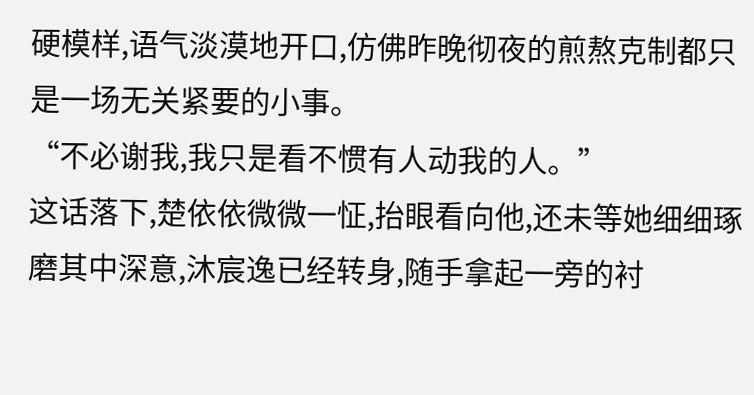硬模样,语气淡漠地开口,仿佛昨晚彻夜的煎熬克制都只是一场无关紧要的小事。
“不必谢我,我只是看不惯有人动我的人。”
这话落下,楚依依微微一怔,抬眼看向他,还未等她细细琢磨其中深意,沐宸逸已经转身,随手拿起一旁的衬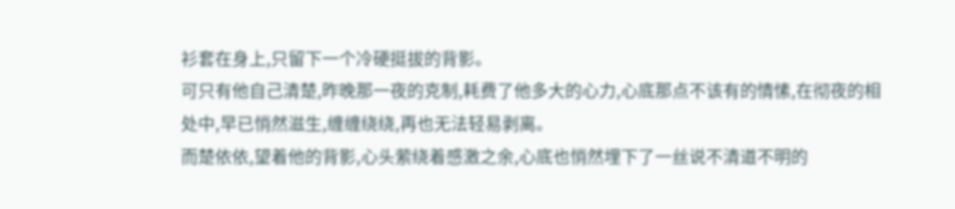衫套在身上,只留下一个冷硬挺拔的背影。
可只有他自己清楚,昨晚那一夜的克制,耗费了他多大的心力,心底那点不该有的情愫,在彻夜的相处中,早已悄然滋生,缠缠绕绕,再也无法轻易剥离。
而楚依依,望着他的背影,心头萦绕着感激之余,心底也悄然埋下了一丝说不清道不明的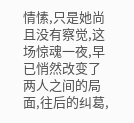情愫,只是她尚且没有察觉,这场惊魂一夜,早已悄然改变了两人之间的局面,往后的纠葛,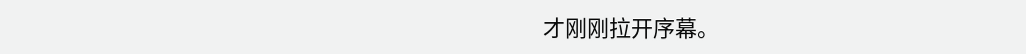才刚刚拉开序幕。